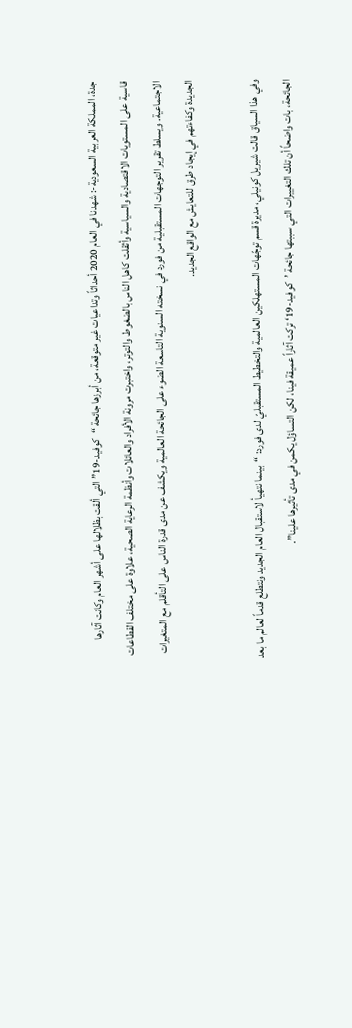جدة، المملكة العربية السعودية-: شهدنا في العام 2020 أحداثاً وتداعيات غير متوقعة، من أبرزها جائحة “كوفيد-19” التي ألقت بظلالها على أشهر العام وكانت آثارها قاسية على المستويات الاقتصادية والسياسية وأثقلت كاهل الناس بالضغوط والتوتر، واختبرت مرونة الأفراد والعائلات وأنظمة الرعاية الصحية، علاوة على مختلف القطاعات الاجتماعية. ويسلط تقرير التوجهات المستقبلية من فورد في نسخته السنوية التاسعة الضوء على الجائحة العالمية ويكشف عن مدى قدرة الناس على التأقلم مع المتغيرات الجديدة وكفاءتهم في إيجاد طرق للتعايش مع الواقع الجديد.

وفي هذا السياق قالت شيريل كونيلي، مديرة قسم توجّهات المستهلكين العالمية والتخطيط المستقبليّ لدى فورد: “بينما نتهيأ لاستقبال العام الجديد ونتطلع قدماً لعالم ما بعد الجائحة، بات واضحاً أن تلك التغييرات التي سببتها جائحة ’كوفيد-19‘ تركت آثاراً عميقة فينا، لكن التساؤل يكمن في مدى تأثيرها علينا”.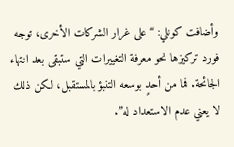وأضافت كونلي: “على غرار الشركات الأخرى، توجه فورد تركيزها نحو معرفة التغييرات التي ستبقى بعد انتهاء الجائحة. فما من أحدٍ بوسعه التنبؤ بالمستقبل، لكن ذلك لا يعني عدم الاستعداد له”.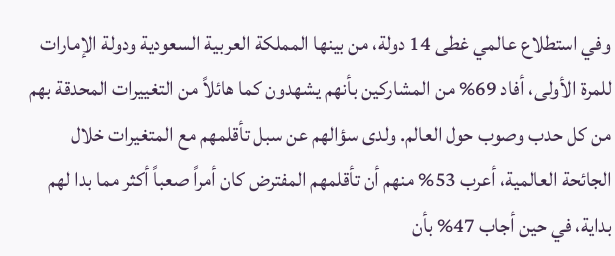وفي استطلاع عالمي غطى 14 دولة، من بينها المملكة العربية السعودية ودولة الإمارات للمرة الأولى، أفاد 69% من المشاركين بأنهم يشهدون كما هائلاً من التغييرات المحدقة بهم من كل حدب وصوب حول العالم. ولدى سؤالهم عن سبل تأقلمهم مع المتغيرات خلال الجائحة العالمية، أعرب 53% منهم أن تأقلمهم المفترض كان أمراً صعباً أكثر مما بدا لهم بداية، في حين أجاب 47% بأن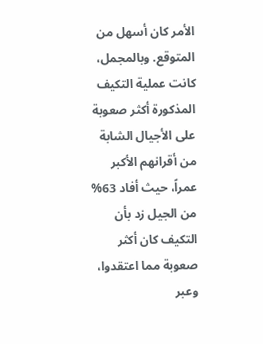الأمر كان أسهل من المتوقع. وبالمجمل، كانت عملية التكيف المذكورة أكثر صعوبة على الأجيال الشابة من أقرانهم الأكبر عمراً، حيث أفاد 63% من الجيل زد بأن التكيف كان أكثر صعوبة مما اعتقدوا، وعبر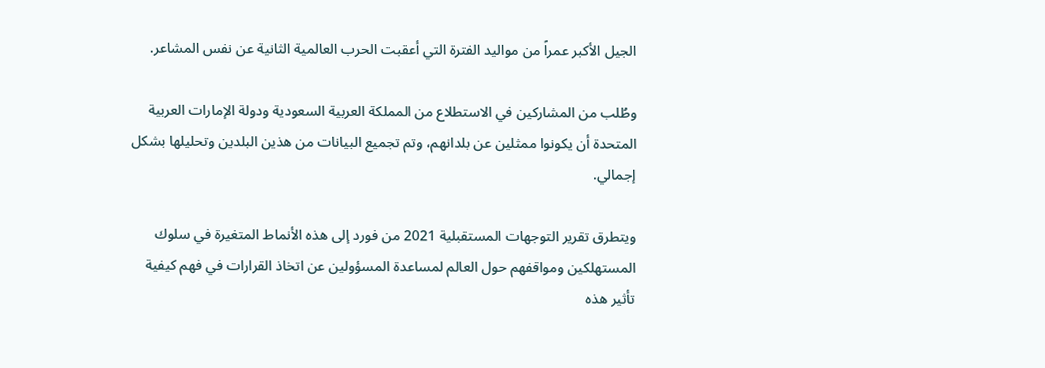الجيل الأكبر عمراً من مواليد الفترة التي أعقبت الحرب العالمية الثانية عن نفس المشاعر.

وطُلب من المشاركين في الاستطلاع من المملكة العربية السعودية ودولة الإمارات العربية المتحدة أن يكونوا ممثلين عن بلدانهم، وتم تجميع البيانات من هذين البلدين وتحليلها بشكل إجمالي.

ويتطرق تقرير التوجهات المستقبلية 2021 من فورد إلى هذه الأنماط المتغيرة في سلوك المستهلكين ومواقفهم حول العالم لمساعدة المسؤولين عن اتخاذ القرارات في فهم كيفية تأثير هذه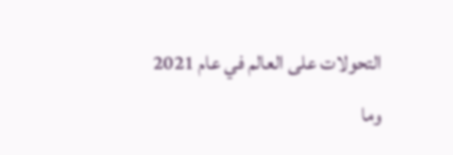التحولات على العالم في عام 2021 وما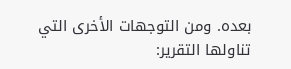بعده. ومن التوجهات الأخرى التي تناولها التقرير: